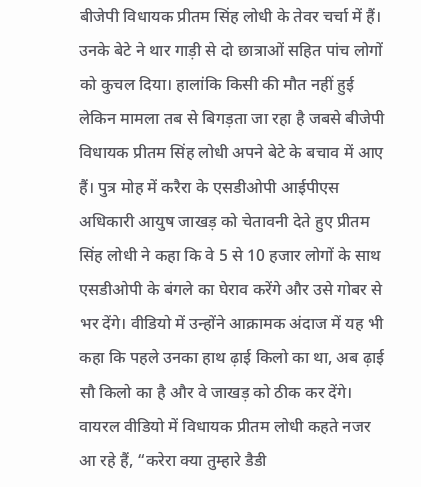बीजेपी विधायक प्रीतम सिंह लोधी के तेवर चर्चा में हैं। उनके बेटे ने थार गाड़ी से दो छात्राओं सहित पांच लोगों को कुचल दिया। हालांकि किसी की मौत नहीं हुई लेकिन मामला तब से बिगड़ता जा रहा है जबसे बीजेपी विधायक प्रीतम सिंह लोधी अपने बेटे के बचाव में आए हैं। पुत्र मोह में करैरा के एसडीओपी आईपीएस अधिकारी आयुष जाखड़ को चेतावनी देते हुए प्रीतम सिंह लोधी ने कहा कि वे 5 से 10 हजार लोगों के साथ एसडीओपी के बंगले का घेराव करेंगे और उसे गोबर से भर देंगे। वीडियो में उन्होंने आक्रामक अंदाज में यह भी कहा कि पहले उनका हाथ ढ़ाई किलो का था, अब ढ़ाई सौ किलो का है और वे जाखड़ को ठीक कर देंगे।
वायरल वीडियो में विधायक प्रीतम लोधी कहते नजर आ रहे हैं, “करेरा क्या तुम्हारे डैडी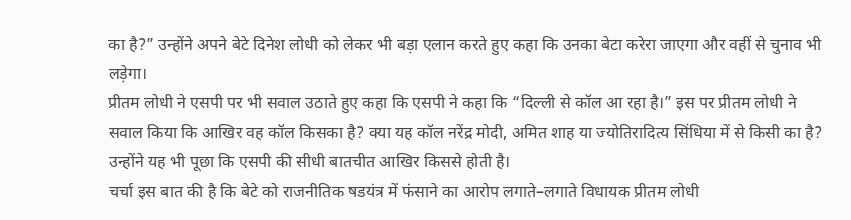का है?” उन्होंने अपने बेटे दिनेश लोधी को लेकर भी बड़ा एलान करते हुए कहा कि उनका बेटा करेरा जाएगा और वहीं से चुनाव भी लड़ेगा।
प्रीतम लोधी ने एसपी पर भी सवाल उठाते हुए कहा कि एसपी ने कहा कि “दिल्ली से कॉल आ रहा है।” इस पर प्रीतम लोधी ने सवाल किया कि आखिर वह कॉल किसका है? क्या यह कॉल नरेंद्र मोदी, अमित शाह या ज्योतिरादित्य सिंधिया में से किसी का है? उन्होंने यह भी पूछा कि एसपी की सीधी बातचीत आखिर किससे होती है।
चर्चा इस बात की है कि बेटे को राजनीतिक षडयंत्र में फंसाने का आरोप लगाते–लगाते विधायक प्रीतम लोधी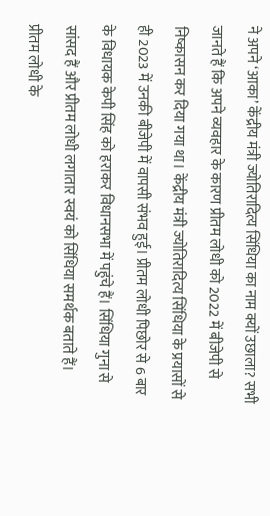ने अपने ‘आका’ केंद्रीय मंत्री ज्योतिरादित्य सिंधिया का नाम क्यों उछाला? सभी जानते हैं कि अपने व्यवहार के कारण प्रीतम लोधी को 2022 में बीजेपी से निष्कासन कर दिया गया था। केंद्रीय मंत्री ज्योतिरादित्य सिंधिया के प्रयासों से ही 2023 में उनकी बीजेपी में वापसी संभव हुई। प्रीतम लोधी पिछोर से 6 बार के विधायक केपी सिंह को हराकर विधानसभा में पहुंचे हैं। सिंधिया गुना से सांसद हैं और प्रीतम लोधी लगातार स्वयं को सिंधिया समर्थक बताते हैं।
प्रीतम लोधी के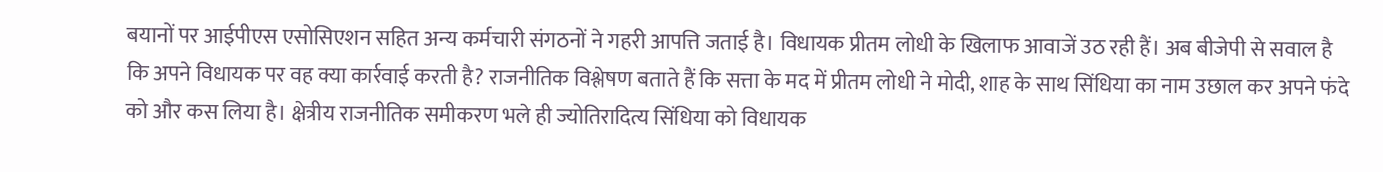बयानों पर आईपीएस एसोसिएशन सहित अन्य कर्मचारी संगठनों ने गहरी आपत्ति जताई है। विधायक प्रीतम लोधी के खिलाफ आवाजें उठ रही हैं। अब बीजेपी से सवाल है कि अपने विधायक पर वह क्या कार्रवाई करती है? राजनीतिक विश्लेषण बताते हैं कि सत्ता के मद में प्रीतम लोधी ने मोदी, शाह के साथ सिंधिया का नाम उछाल कर अपने फंदे को और कस लिया है। क्षेत्रीय राजनीतिक समीकरण भले ही ज्योतिरादित्य सिंधिया को विधायक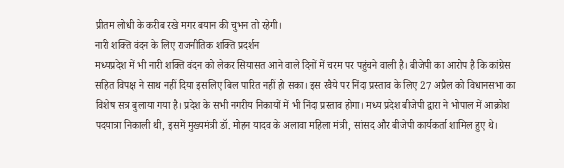प्रीतम लोधी के करीब रखे मगर बयान की चुभन तो रहेगी।
नारी शक्ति वंदन के लिए राजनीतिक शक्ति प्रदर्शन
मध्यप्रदेश में भी नारी शक्ति वंदन को लेकर सियासत आने वाले दिनों में चरम पर पहुंचने वाली है। बीजेपी का आरोप है कि कांग्रेस सहित विपक्ष ने साथ नहीं दिया इसलिए बिल पारित नहीं हो सका। इस रवैये पर निंदा प्रस्ताव के लिए 27 अप्रैल को विधानसभा का विशेष सत्र बुलाया गया है। प्रदेश के सभी नगरीय निकायों में भी निंदा प्रस्ताव होगा। मध्य प्रदेश बीजेपी द्वारा ने भोपाल में आक्रोश पदयात्रा निकाली थी, इसमें मुख्यमंत्री डॉ. मोहन यादव के अलावा महिला मंत्री, सांसद और बीजेपी कार्यकर्ता शामिल हुए थे।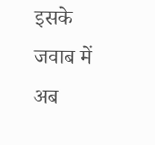इसके जवाब में अब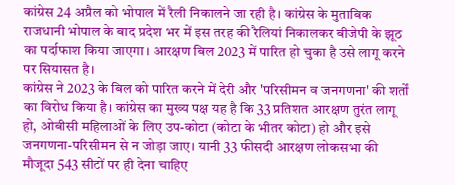कांग्रेस 24 अप्रैल को भोपाल में रैली निकालने जा रही है। कांग्रेस के मुताबिक राजधानी भोपाल के बाद प्रदेश भर में इस तरह की रैलियां निकालकर बीजेपी के झूठ का पर्दाफाश किया जाएगा। आरक्षण बिल 2023 में पारित हो चुका है उसे लागू करने पर सियासत है।
कांग्रेस ने 2023 के बिल को पारित करने में देरी और 'परिसीमन व जनगणना' की शर्तों का विरोध किया है। कांग्रेस का मुख्य पक्ष यह है कि 33 प्रतिशत आरक्षण तुरंत लागू हो, ओबीसी महिलाओं के लिए उप-कोटा (कोटा के भीतर कोटा) हो और इसे जनगणना-परिसीमन से न जोड़ा जाए। यानी 33 फीसदी आरक्षण लोकसभा की मौजूदा 543 सीटों पर ही देना चाहिए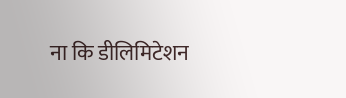ना कि डीलिमिटेशन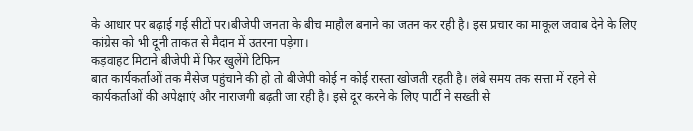के आधार पर बढ़ाई गई सीटों पर।बीजेपी जनता के बीच माहौल बनाने का जतन कर रही है। इस प्रचार का माकूल जवाब देने के लिए कांग्रेस को भी दूनी ताकत से मैदान में उतरना पड़ेगा।
कड़वाहट मिटाने बीजेपी में फिर खुलेंगे टिफिन
बात कार्यकर्ताओं तक मैसेज पहुंचाने की हो तो बीजेपी कोई न कोई रास्ता खोजती रहती है। लंबे समय तक सत्ता में रहने से कार्यकर्ताओं की अपेक्षाएं और नाराजगी बढ़ती जा रही है। इसे दूर करने के लिए पार्टी ने सख्ती से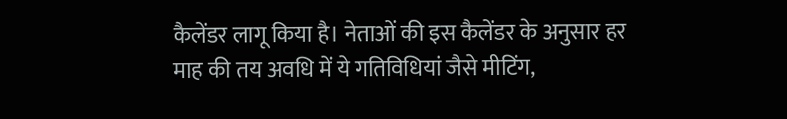कैलेंडर लागू किया है। नेताओं की इस कैलेंडर के अनुसार हर माह की तय अवधि में ये गतिविधियां जैसे मीटिंग,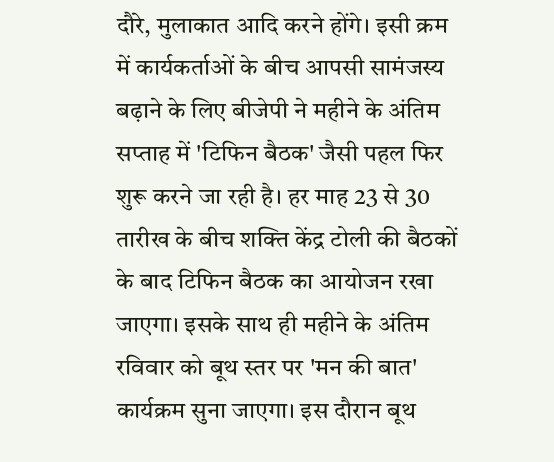दौरे, मुलाकात आदि करने होंगे। इसी क्रम में कार्यकर्ताओं के बीच आपसी सामंजस्य बढ़ाने के लिए बीजेपी ने महीने के अंतिम सप्ताह में 'टिफिन बैठक' जैसी पहल फिर शुरू करने जा रही है। हर माह 23 से 30 तारीख के बीच शक्ति केंद्र टोली की बैठकों के बाद टिफिन बैठक का आयोजन रखा जाएगा। इसके साथ ही महीने के अंतिम रविवार को बूथ स्तर पर 'मन की बात' कार्यक्रम सुना जाएगा। इस दौरान बूथ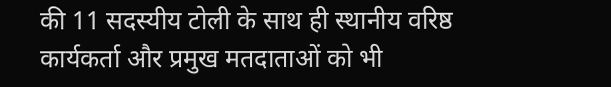की 11 सदस्यीय टोली के साथ ही स्थानीय वरिष्ठ कार्यकर्ता और प्रमुख मतदाताओं को भी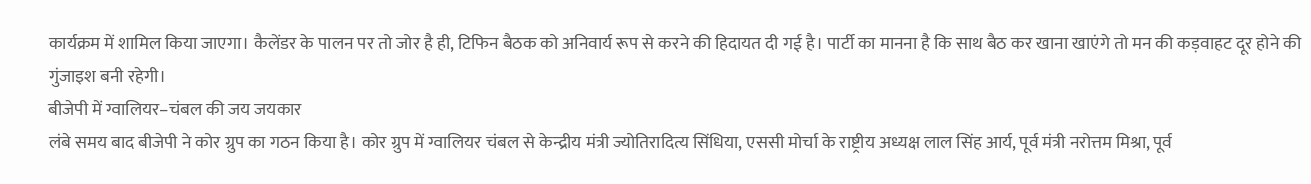कार्यक्रम में शामिल किया जाएगा। कैलेंडर के पालन पर तो जोर है ही, टिफिन बैठक को अनिवार्य रूप से करने की हिदायत दी गई है। पार्टी का मानना है कि साथ बैठ कर खाना खाएंगे तो मन की कड़वाहट दूर होने की गुंजाइश बनी रहेगी।
बीजेपी में ग्वालियर–चंबल की जय जयकार
लंबे समय बाद बीजेपी ने कोर ग्रुप का गठन किया है। कोर ग्रुप में ग्वालियर चंबल से केन्द्रीय मंत्री ज्योतिरादित्य सिंधिया, एससी मोर्चा के राष्ट्रीय अध्यक्ष लाल सिंह आर्य, पूर्व मंत्री नरोत्तम मिश्रा, पूर्व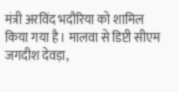मंत्री अरविंद भदौरिया को शामिल किया गया है। मालवा से डिप्टी सीएम जगदीश देवड़ा,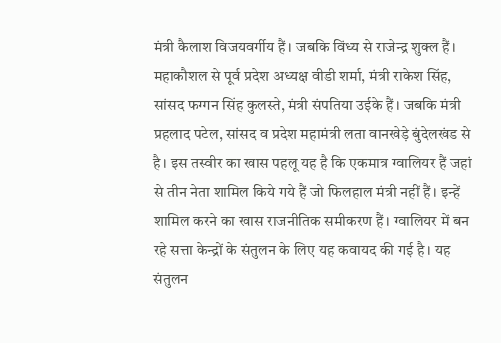मंत्री कैलाश विजयवर्गीय हैं। जबकि विंध्य से राजेन्द्र शुक्ल हैं। महाकौशल से पूर्व प्रदेश अध्यक्ष वीडी शर्मा, मंत्री राकेश सिंह, सांसद फग्गन सिंह कुलस्ते, मंत्री संपतिया उईके हैं। जबकि मंत्री प्रहलाद पटेल, सांसद व प्रदेश महामंत्री लता वानखेड़े बुंदेलखंड से है। इस तस्वीर का खास पहलू यह है कि एकमात्र ग्वालियर हैं जहां से तीन नेता शामिल किये गये हैं जो फिलहाल मंत्री नहीं हैं। इन्हें शामिल करने का खास राजनीतिक समीकरण हैं। ग्वालियर में बन रहे सत्ता केन्द्रों के संतुलन के लिए यह कवायद की गई है। यह संतुलन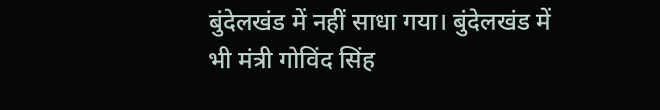बुंदेलखंड में नहीं साधा गया। बुंदेलखंड में भी मंत्री गोविंद सिंह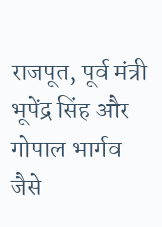राजपूत, पूर्व मंत्री भूपेंद्र सिंह और गोपाल भार्गव जैसे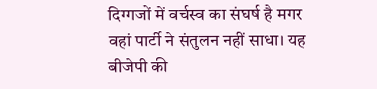दिग्गजों में वर्चस्व का संघर्ष है मगर वहां पार्टी ने संतुलन नहीं साधा। यह बीजेपी की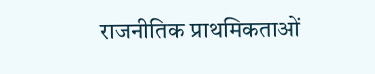राजनीतिक प्राथमिकताओं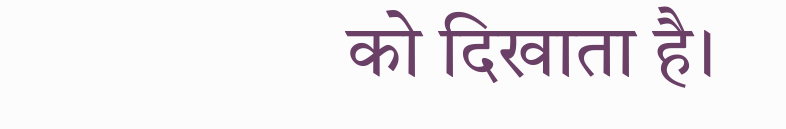को दिखाता है।